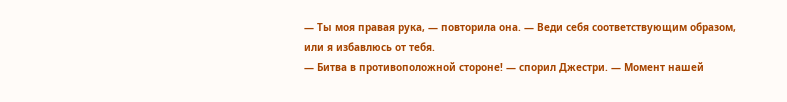— Ты моя правая рука, — повторила она. — Веди себя соответствующим образом, или я избавлюсь от тебя.
— Битва в противоположной стороне! — спорил Джестри. — Момент нашей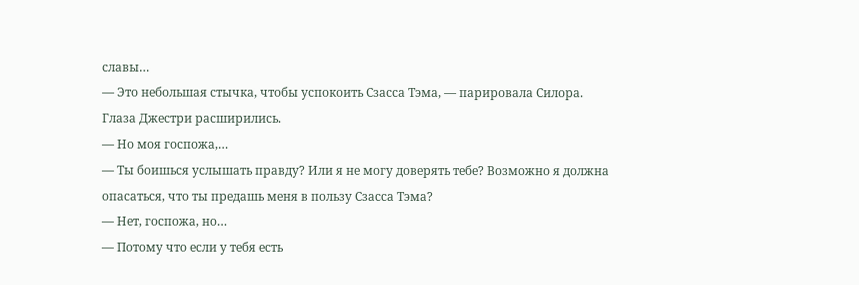славы…
— Это небольшая стычка, чтобы успокоить Сзасса Тэма, — парировала Силора.
Глаза Джестри расширились.
— Но моя госпожа,…
— Ты боишься услышать правду? Или я не могу доверять тебе? Возможно я должна опасаться, что ты предашь меня в пользу Сзасса Тэма?
— Нет, госпожа, но…
— Потому что если у тебя есть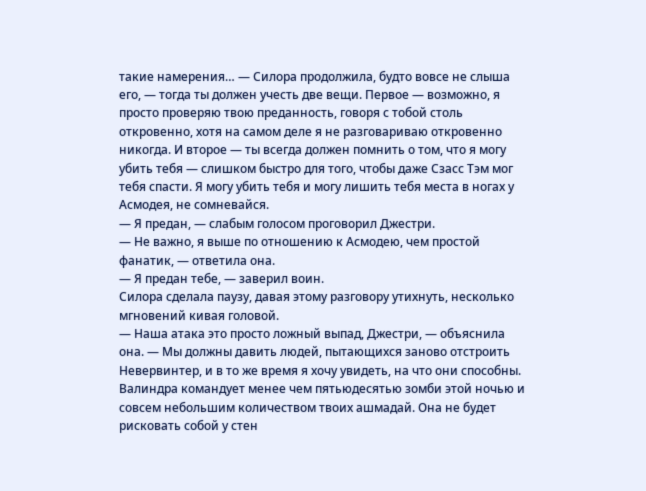такие намерения… — Силора продолжила, будто вовсе не слыша его, — тогда ты должен учесть две вещи. Первое — возможно, я просто проверяю твою преданность, говоря с тобой столь откровенно, хотя на самом деле я не разговариваю откровенно никогда. И второе — ты всегда должен помнить о том, что я могу убить тебя — слишком быстро для того, чтобы даже Сзасс Тэм мог тебя спасти. Я могу убить тебя и могу лишить тебя места в ногах у Асмодея, не сомневайся.
— Я предан, — слабым голосом проговорил Джестри.
— Не важно, я выше по отношению к Асмодею, чем простой фанатик, — ответила она.
— Я предан тебе, — заверил воин.
Силора сделала паузу, давая этому разговору утихнуть, несколько мгновений кивая головой.
— Наша атака это просто ложный выпад, Джестри, — объяснила она. — Мы должны давить людей, пытающихся заново отстроить Невервинтер, и в то же время я хочу увидеть, на что они способны. Валиндра командует менее чем пятьюдесятью зомби этой ночью и совсем небольшим количеством твоих ашмадай. Она не будет рисковать собой у стен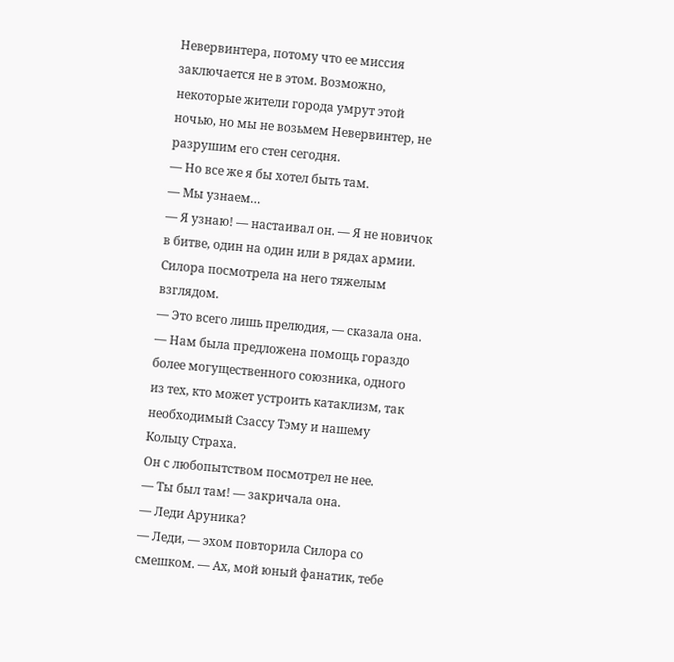Невервинтера, потому что ее миссия заключается не в этом. Возможно, некоторые жители города умрут этой ночью, но мы не возьмем Невервинтер, не разрушим его стен сегодня.
— Но все же я бы хотел быть там.
— Мы узнаем…
— Я узнаю! — настаивал он. — Я не новичок в битве, один на один или в рядах армии.
Силора посмотрела на него тяжелым взглядом.
— Это всего лишь прелюдия, — сказала она. — Нам была предложена помощь гораздо более могущественного союзника, одного из тех, кто может устроить катаклизм, так необходимый Сзассу Тэму и нашему Кольцу Страха.
Он с любопытством посмотрел не нее.
— Ты был там! — закричала она.
— Леди Аруника?
— Леди, — эхом повторила Силора со смешком. — Ах, мой юный фанатик, тебе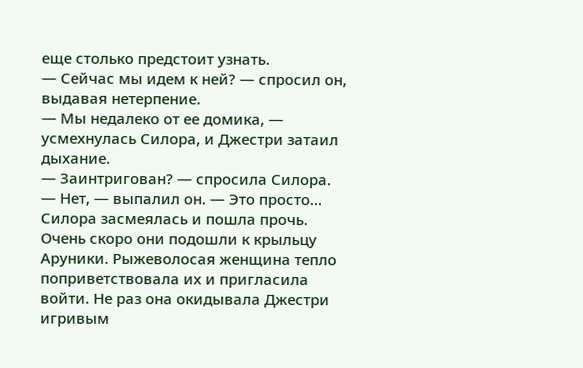еще столько предстоит узнать.
— Сейчас мы идем к ней? — спросил он, выдавая нетерпение.
— Мы недалеко от ее домика, — усмехнулась Силора, и Джестри затаил дыхание.
— Заинтригован? — спросила Силора.
— Нет, — выпалил он. — Это просто…
Силора засмеялась и пошла прочь.
Очень скоро они подошли к крыльцу Аруники. Рыжеволосая женщина тепло поприветствовала их и пригласила войти. Не раз она окидывала Джестри игривым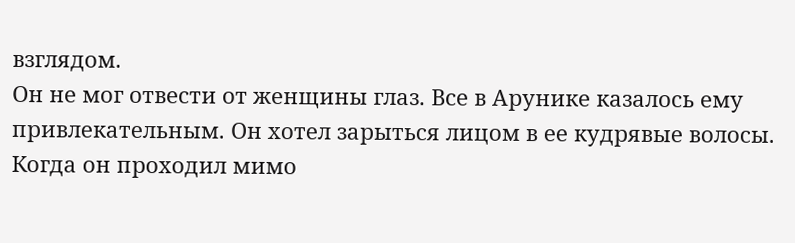взглядом.
Он не мог отвести от женщины глаз. Все в Арунике казалось ему привлекательным. Он хотел зарыться лицом в ее кудрявые волосы. Когда он проходил мимо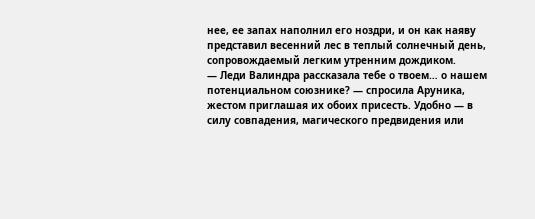нее, ее запах наполнил его ноздри, и он как наяву представил весенний лес в теплый солнечный день, сопровождаемый легким утренним дождиком.
— Леди Валиндра рассказала тебе о твоем… о нашем потенциальном союзнике? — спросила Аруника, жестом приглашая их обоих присесть. Удобно — в силу совпадения, магического предвидения или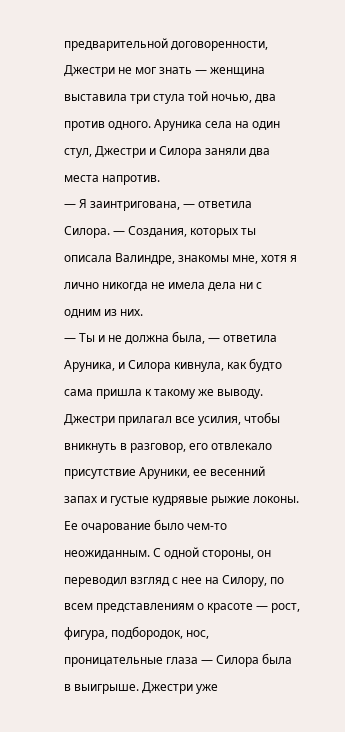предварительной договоренности, Джестри не мог знать — женщина выставила три стула той ночью, два против одного. Аруника села на один стул, Джестри и Силора заняли два места напротив.
— Я заинтригована, — ответила Силора. — Создания, которых ты описала Валиндре, знакомы мне, хотя я лично никогда не имела дела ни с одним из них.
— Ты и не должна была, — ответила Аруника, и Силора кивнула, как будто сама пришла к такому же выводу.
Джестри прилагал все усилия, чтобы вникнуть в разговор, его отвлекало присутствие Аруники, ее весенний запах и густые кудрявые рыжие локоны. Ее очарование было чем-то неожиданным. С одной стороны, он переводил взгляд с нее на Силору, по всем представлениям о красоте — рост, фигура, подбородок, нос, проницательные глаза — Силора была в выигрыше. Джестри уже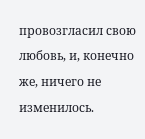провозгласил свою любовь, и, конечно же, ничего не изменилось.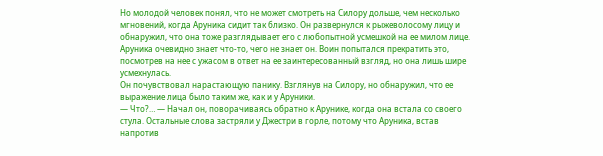Но молодой человек понял, что не может смотреть на Силору дольше, чем несколько мгновений, когда Аруника сидит так близко. Он развернулся к рыжеволосому лицу и обнаружил, что она тоже разглядывает его с любопытной усмешкой на ее милом лице.
Аруника очевидно знает что-то, чего не знает он. Воин попытался прекратить это, посмотрев на нее с ужасом в ответ на ее заинтересованный взгляд, но она лишь шире усмехнулась.
Он почувствовал нарастающую панику. Взглянув на Силору, но обнаружил, что ее выражение лица было таким же, как и у Аруники.
— Что?… — Начал он, поворачиваясь обратно к Арунике, когда она встала со своего стула. Остальные слова застряли у Джестри в горле, потому что Аруника, встав напротив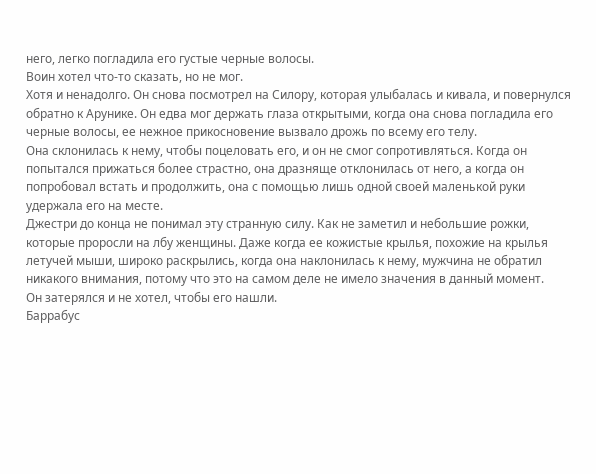него, легко погладила его густые черные волосы.
Воин хотел что-то сказать, но не мог.
Хотя и ненадолго. Он снова посмотрел на Силору, которая улыбалась и кивала, и повернулся обратно к Арунике. Он едва мог держать глаза открытыми, когда она снова погладила его черные волосы, ее нежное прикосновение вызвало дрожь по всему его телу.
Она склонилась к нему, чтобы поцеловать его, и он не смог сопротивляться. Когда он попытался прижаться более страстно, она дразняще отклонилась от него, а когда он попробовал встать и продолжить, она с помощью лишь одной своей маленькой руки удержала его на месте.
Джестри до конца не понимал эту странную силу. Как не заметил и небольшие рожки, которые проросли на лбу женщины. Даже когда ее кожистые крылья, похожие на крылья летучей мыши, широко раскрылись, когда она наклонилась к нему, мужчина не обратил никакого внимания, потому что это на самом деле не имело значения в данный момент.
Он затерялся и не хотел, чтобы его нашли.
Баррабус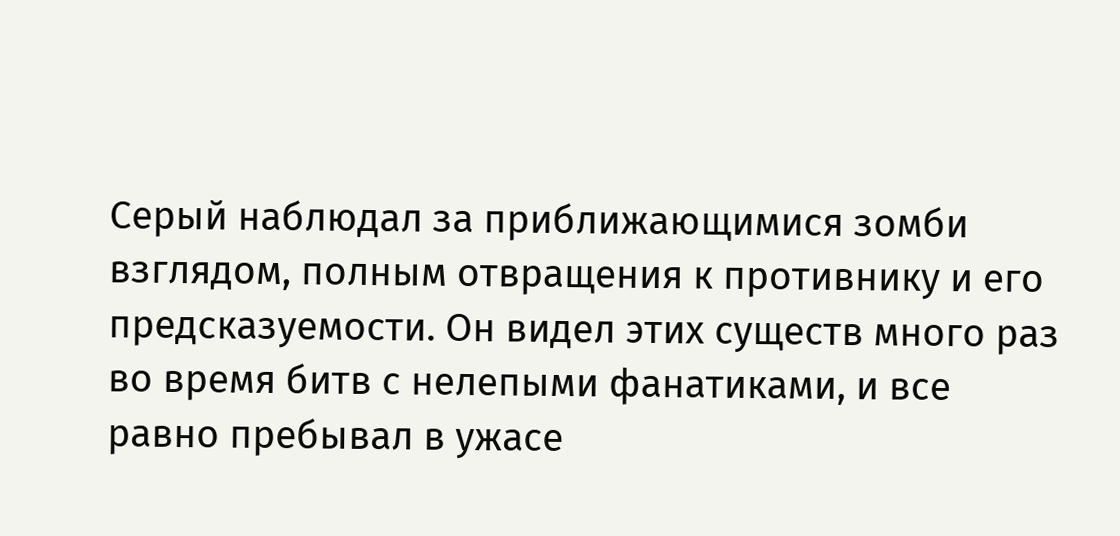Серый наблюдал за приближающимися зомби взглядом, полным отвращения к противнику и его предсказуемости. Он видел этих существ много раз во время битв с нелепыми фанатиками, и все равно пребывал в ужасе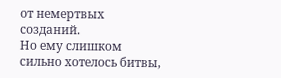от немертвых созданий.
Но ему слишком сильно хотелось битвы,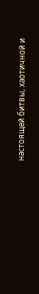настоящей битвы, хаотичной и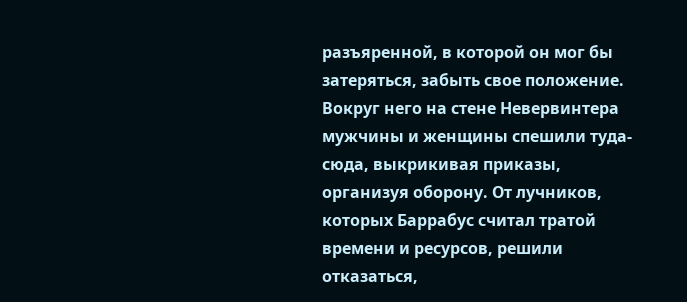разъяренной, в которой он мог бы затеряться, забыть свое положение.
Вокруг него на стене Невервинтера мужчины и женщины спешили туда-сюда, выкрикивая приказы, организуя оборону. От лучников, которых Баррабус считал тратой времени и ресурсов, решили отказаться,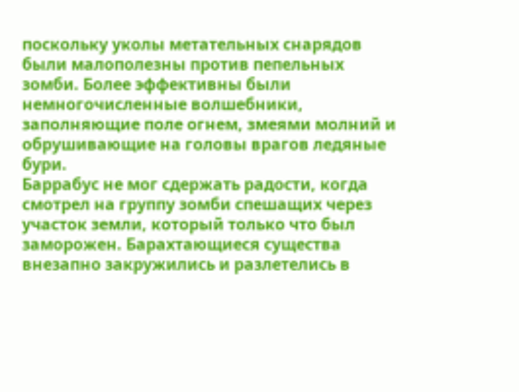поскольку уколы метательных снарядов были малополезны против пепельных зомби. Более эффективны были немногочисленные волшебники, заполняющие поле огнем, змеями молний и обрушивающие на головы врагов ледяные бури.
Баррабус не мог сдержать радости, когда смотрел на группу зомби спешащих через участок земли, который только что был заморожен. Барахтающиеся существа внезапно закружились и разлетелись в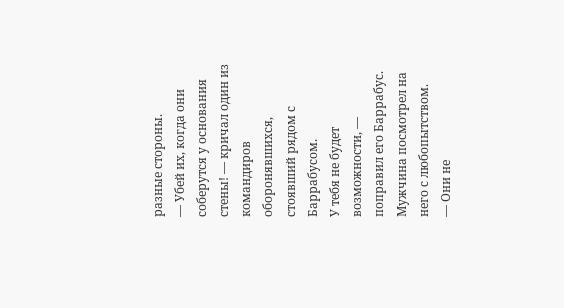разные стороны.
— Убей их, когда они соберутся у основания стены! — кричал один из командиров оборонявшихся, стоявший рядом с Баррабусом.
У тебя не будет возможности, — поправил его Баррабус.
Мужчина посмотрел на него с любопытством.
— Они не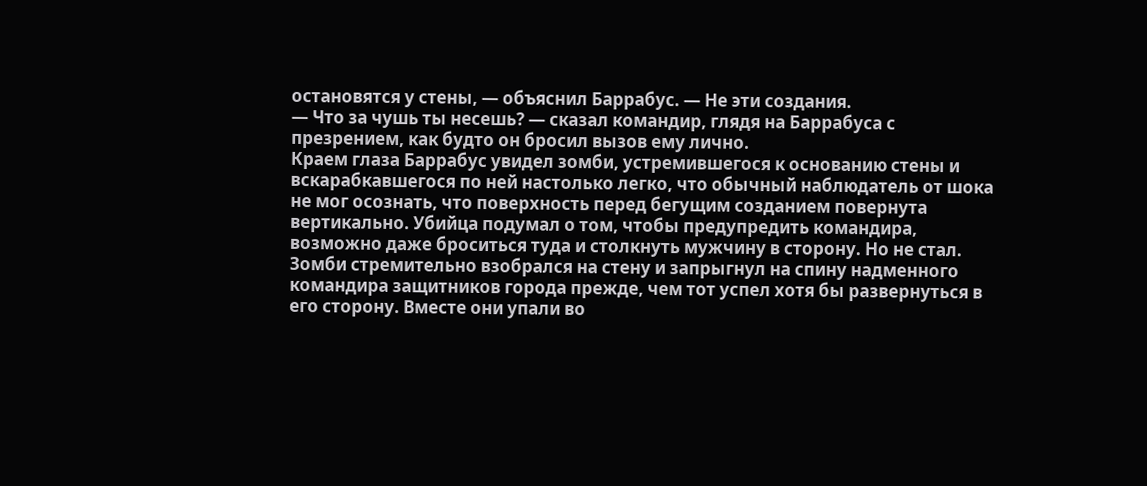остановятся у стены, — объяснил Баррабус. — Не эти создания.
— Что за чушь ты несешь? — сказал командир, глядя на Баррабуса с презрением, как будто он бросил вызов ему лично.
Краем глаза Баррабус увидел зомби, устремившегося к основанию стены и вскарабкавшегося по ней настолько легко, что обычный наблюдатель от шока не мог осознать, что поверхность перед бегущим созданием повернута вертикально. Убийца подумал о том, чтобы предупредить командира, возможно даже броситься туда и столкнуть мужчину в сторону. Но не стал.
Зомби стремительно взобрался на стену и запрыгнул на спину надменного командира защитников города прежде, чем тот успел хотя бы развернуться в его сторону. Вместе они упали во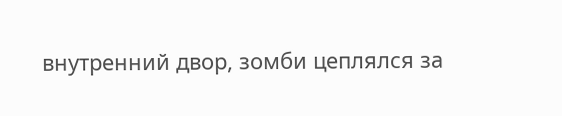внутренний двор, зомби цеплялся за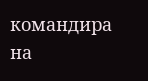командира на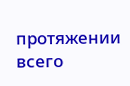протяжении всего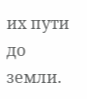их пути до земли.